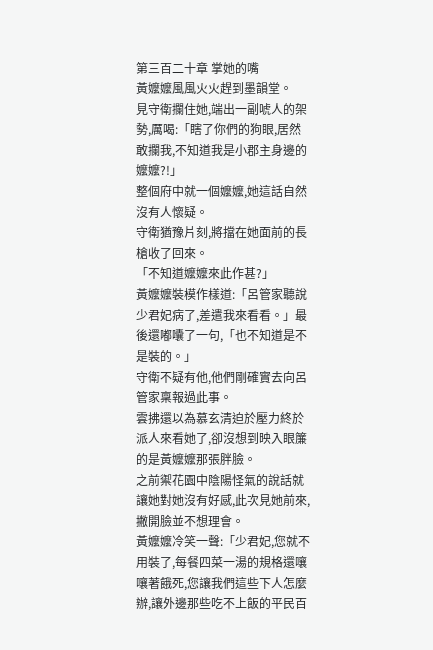第三百二十章 掌她的嘴
黃嬤嬤風風火火趕到墨韻堂。
見守衛攔住她,端出一副唬人的架勢,厲喝:「瞎了你們的狗眼,居然敢攔我,不知道我是小郡主身邊的嬤嬤?!」
整個府中就一個嬤嬤,她這話自然沒有人懷疑。
守衛猶豫片刻,將擋在她面前的長槍收了回來。
「不知道嬤嬤來此作甚?」
黃嬤嬤裝模作樣道:「呂管家聽說少君妃病了,差遣我來看看。」最後還嘟囔了一句,「也不知道是不是裝的。」
守衛不疑有他,他們剛確實去向呂管家稟報過此事。
雲拂還以為慕玄清迫於壓力終於派人來看她了,卻沒想到映入眼簾的是黃嬤嬤那張胖臉。
之前禦花園中陰陽怪氣的說話就讓她對她沒有好感,此次見她前來,撇開臉並不想理會。
黃嬤嬤冷笑一聲:「少君妃,您就不用裝了,每餐四菜一湯的規格還嚷嚷著餓死,您讓我們這些下人怎麼辦,讓外邊那些吃不上飯的平民百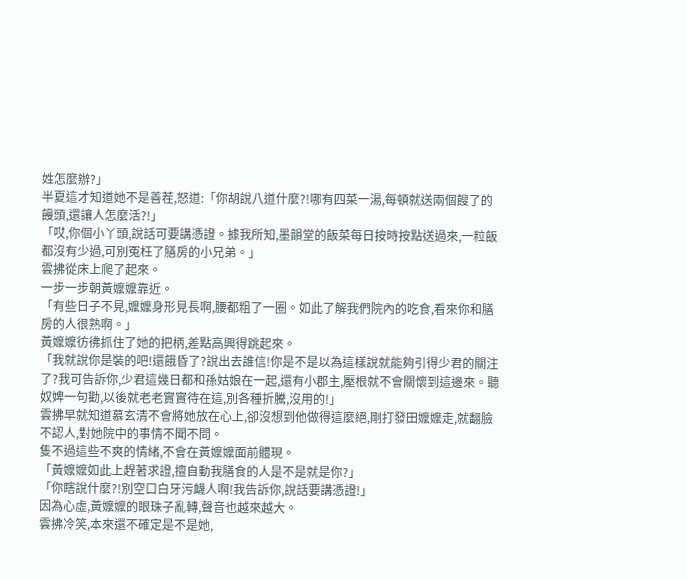姓怎麼辦?」
半夏這才知道她不是善茬,怒道:「你胡說八道什麼?!哪有四菜一湯,每頓就送兩個餿了的饅頭,還讓人怎麼活?!」
「哎,你個小丫頭,說話可要講憑證。據我所知,墨韻堂的飯菜每日按時按點送過來,一粒飯都沒有少過,可別冤枉了膳房的小兄弟。」
雲拂從床上爬了起來。
一步一步朝黃嬤嬤靠近。
「有些日子不見,嬤嬤身形見長啊,腰都粗了一圈。如此了解我們院內的吃食,看來你和膳房的人很熟啊。」
黃嬤嬤彷彿抓住了她的把柄,差點高興得跳起來。
「我就說你是裝的吧!還餓昏了?說出去誰信!你是不是以為這樣說就能夠引得少君的關注了?我可告訴你,少君這幾日都和孫姑娘在一起,還有小郡主,壓根就不會關懷到這邊來。聽奴婢一句勸,以後就老老實實待在這,別各種折騰,沒用的!」
雲拂早就知道慕玄清不會將她放在心上,卻沒想到他做得這麼絕,剛打發田嬤嬤走,就翻臉不認人,對她院中的事情不聞不問。
隻不過這些不爽的情緒,不會在黃嬤嬤面前體現。
「黃嬤嬤如此上趕著求證,擅自動我膳食的人是不是就是你?」
「你瞎說什麼?!別空口白牙污衊人啊!我告訴你,說話要講憑證!」
因為心虛,黃嬤嬤的眼珠子亂轉,聲音也越來越大。
雲拂冷笑,本來還不確定是不是她,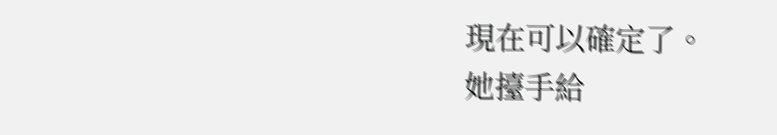現在可以確定了。
她擡手給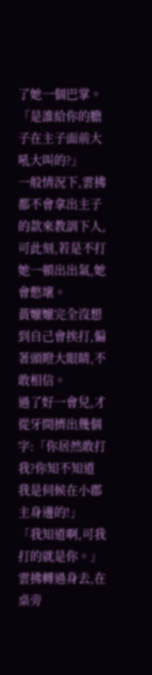了她一個巴掌。
「是誰給你的膽子在主子面前大吼大叫的?」
一般情況下,雲拂都不會拿出主子的款來教訓下人,可此刻,若是不打她一頓出出氣,她會憋壞。
黃嬤嬤完全沒想到自己會挨打,偏著頭瞪大眼睛,不敢相信。
過了好一會兒,才從牙間擠出幾個字:「你居然敢打我?你知不知道我是伺候在小郡主身邊的!」
「我知道啊,可我打的就是你。」
雲拂轉過身去,在桌旁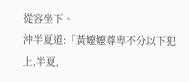從容坐下。
沖半夏道:「黃嬤嬤尊卑不分以下犯上,半夏,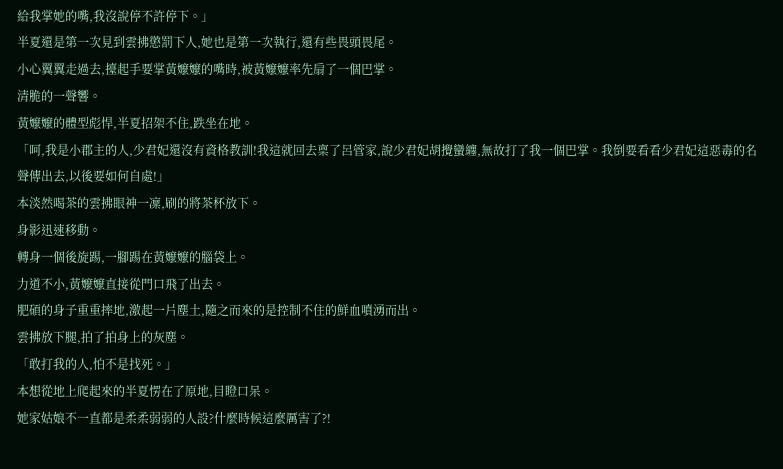給我掌她的嘴,我沒說停不許停下。」
半夏還是第一次見到雲拂懲罰下人,她也是第一次執行,還有些畏頭畏尾。
小心翼翼走過去,擡起手要掌黃嬤嬤的嘴時,被黃嬤嬤率先扇了一個巴掌。
清脆的一聲響。
黃嬤嬤的體型彪悍,半夏招架不住,跌坐在地。
「呵,我是小郡主的人,少君妃還沒有資格教訓!我這就回去稟了呂管家,說少君妃胡攪蠻纏,無故打了我一個巴掌。我倒要看看少君妃這惡毒的名聲傳出去,以後要如何自處!」
本淡然喝茶的雲拂眼神一凜,刷的將茶杯放下。
身影迅速移動。
轉身一個後旋踢,一腳踢在黃嬤嬤的腦袋上。
力道不小,黃嬤嬤直接從門口飛了出去。
肥碩的身子重重摔地,激起一片塵土,隨之而來的是控制不住的鮮血噴湧而出。
雲拂放下腿,拍了拍身上的灰塵。
「敢打我的人,怕不是找死。」
本想從地上爬起來的半夏愣在了原地,目瞪口呆。
她家姑娘不一直都是柔柔弱弱的人設?什麼時候這麼厲害了?!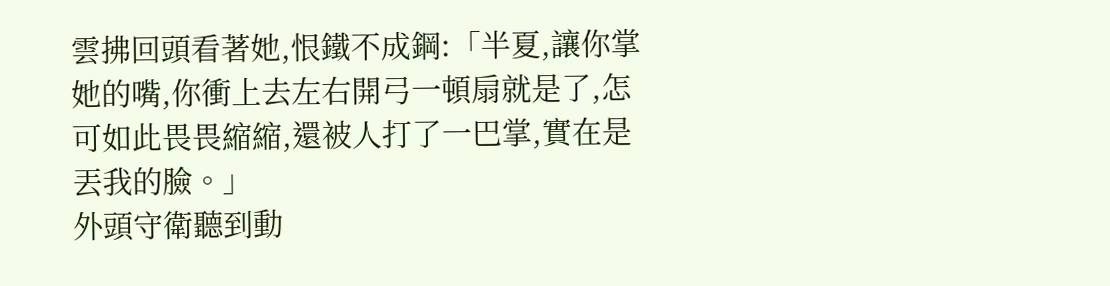雲拂回頭看著她,恨鐵不成鋼:「半夏,讓你掌她的嘴,你衝上去左右開弓一頓扇就是了,怎可如此畏畏縮縮,還被人打了一巴掌,實在是丟我的臉。」
外頭守衛聽到動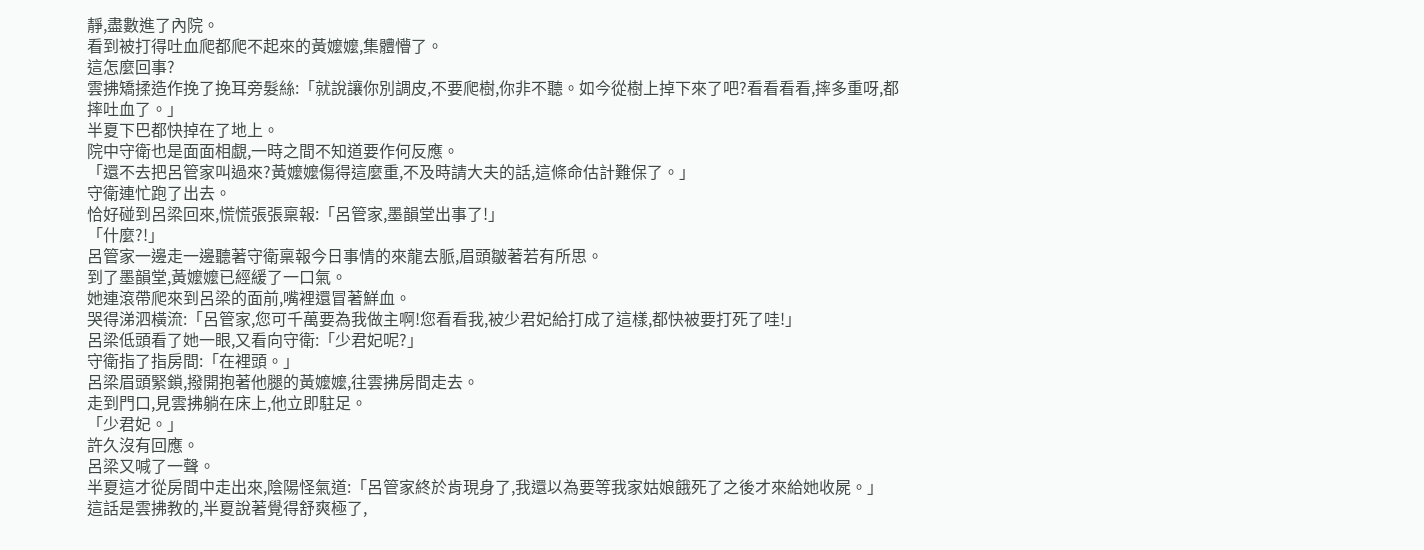靜,盡數進了內院。
看到被打得吐血爬都爬不起來的黃嬤嬤,集體懵了。
這怎麼回事?
雲拂矯揉造作挽了挽耳旁髮絲:「就說讓你別調皮,不要爬樹,你非不聽。如今從樹上掉下來了吧?看看看看,摔多重呀,都摔吐血了。」
半夏下巴都快掉在了地上。
院中守衛也是面面相覷,一時之間不知道要作何反應。
「還不去把呂管家叫過來?黃嬤嬤傷得這麼重,不及時請大夫的話,這條命估計難保了。」
守衛連忙跑了出去。
恰好碰到呂梁回來,慌慌張張稟報:「呂管家,墨韻堂出事了!」
「什麼?!」
呂管家一邊走一邊聽著守衛稟報今日事情的來龍去脈,眉頭皺著若有所思。
到了墨韻堂,黃嬤嬤已經緩了一口氣。
她連滾帶爬來到呂梁的面前,嘴裡還冒著鮮血。
哭得涕泗橫流:「呂管家,您可千萬要為我做主啊!您看看我,被少君妃給打成了這樣,都快被要打死了哇!」
呂梁低頭看了她一眼,又看向守衛:「少君妃呢?」
守衛指了指房間:「在裡頭。」
呂梁眉頭緊鎖,撥開抱著他腿的黃嬤嬤,往雲拂房間走去。
走到門口,見雲拂躺在床上,他立即駐足。
「少君妃。」
許久沒有回應。
呂梁又喊了一聲。
半夏這才從房間中走出來,陰陽怪氣道:「呂管家終於肯現身了,我還以為要等我家姑娘餓死了之後才來給她收屍。」
這話是雲拂教的,半夏說著覺得舒爽極了,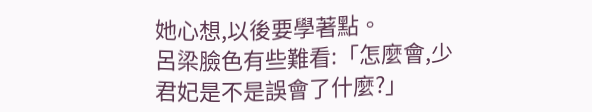她心想,以後要學著點。
呂梁臉色有些難看:「怎麼會,少君妃是不是誤會了什麼?」